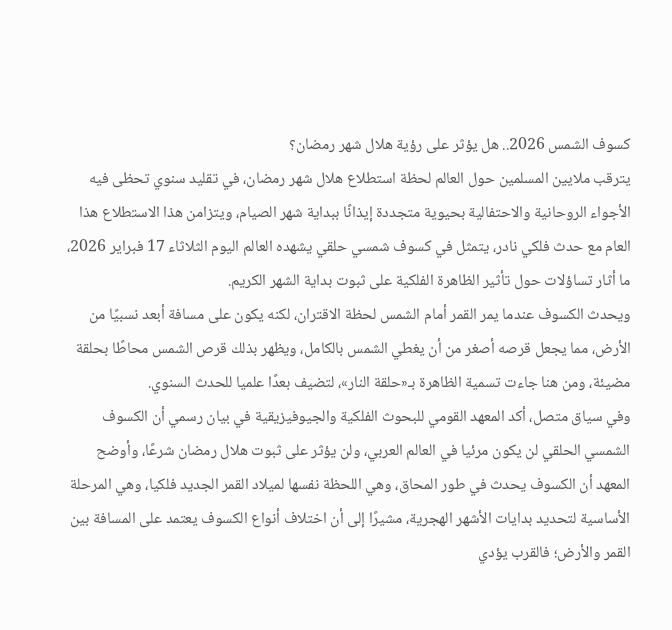كسوف الشمس 2026.. هل يؤثر على رؤية هلال شهر رمضان؟
يترقب ملايين المسلمين حول العالم لحظة استطلاع هلال شهر رمضان، في تقليد سنوي تحظى فيه الأجواء الروحانية والاحتفالية بحيوية متجددة إيذانًا ببداية شهر الصيام، ويتزامن هذا الاستطلاع هذا العام مع حدث فلكي نادر، يتمثل في كسوف شمسي حلقي يشهده العالم اليوم الثلاثاء 17 فبراير 2026، ما أثار تساؤلات حول تأثير الظاهرة الفلكية على ثبوت بداية الشهر الكريم.
ويحدث الكسوف عندما يمر القمر أمام الشمس لحظة الاقتران، لكنه يكون على مسافة أبعد نسبيًا من الأرض، مما يجعل قرصه أصغر من أن يغطي الشمس بالكامل، ويظهر بذلك قرص الشمس محاطًا بحلقة مضيئة، ومن هنا جاءت تسمية الظاهرة بـ«حلقة النار»، لتضيف بعدًا علميا للحدث السنوي.
وفي سياق متصل، أكد المعهد القومي للبحوث الفلكية والجيوفيزيقية في بيان رسمي أن الكسوف الشمسي الحلقي لن يكون مرئيا في العالم العربي، ولن يؤثر على ثبوت هلال رمضان شرعًا، وأوضح المعهد أن الكسوف يحدث في طور المحاق، وهي اللحظة نفسها لميلاد القمر الجديد فلكيا، وهي المرحلة الأساسية لتحديد بدايات الأشهر الهجرية، مشيرًا إلى أن اختلاف أنواع الكسوف يعتمد على المسافة بين القمر والأرض؛ فالقرب يؤدي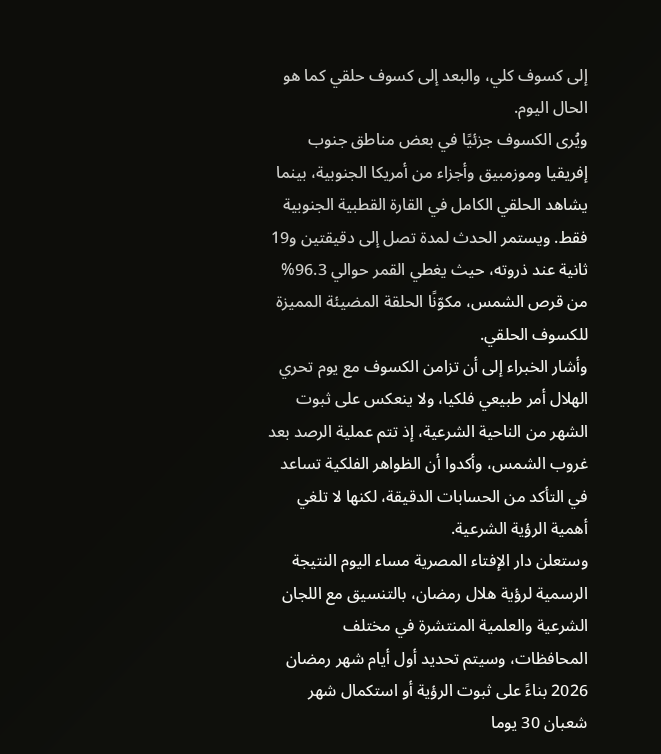إلى كسوف كلي، والبعد إلى كسوف حلقي كما هو الحال اليوم.
ويُرى الكسوف جزئيًا في بعض مناطق جنوب إفريقيا وموزمبيق وأجزاء من أمريكا الجنوبية، بينما يشاهد الحلقي الكامل في القارة القطبية الجنوبية فقط. ويستمر الحدث لمدة تصل إلى دقيقتين و19 ثانية عند ذروته، حيث يغطي القمر حوالي 96.3% من قرص الشمس، مكوّنًا الحلقة المضيئة المميزة للكسوف الحلقي.
وأشار الخبراء إلى أن تزامن الكسوف مع يوم تحري الهلال أمر طبيعي فلكيا، ولا ينعكس على ثبوت الشهر من الناحية الشرعية، إذ تتم عملية الرصد بعد غروب الشمس، وأكدوا أن الظواهر الفلكية تساعد في التأكد من الحسابات الدقيقة، لكنها لا تلغي أهمية الرؤية الشرعية.
وستعلن دار الإفتاء المصرية مساء اليوم النتيجة الرسمية لرؤية هلال رمضان، بالتنسيق مع اللجان الشرعية والعلمية المنتشرة في مختلف المحافظات، وسيتم تحديد أول أيام شهر رمضان 2026 بناءً على ثبوت الرؤية أو استكمال شهر شعبان 30 يوما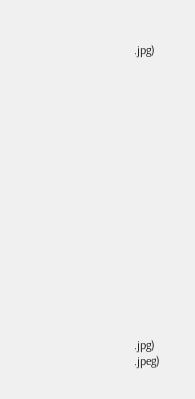.jpg)

















.jpg)
.jpeg)